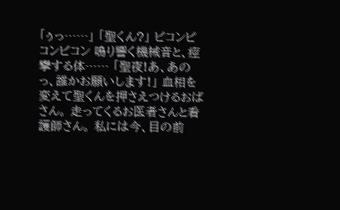「ぅっ……」 「聖くん?」 ピコンピコンピコン 鳴り響く機械音と、痙攣する体…… 「聖夜!あ、あのっ、誰かお願いします!」 血相を変えて聖くんを押さえつけるおばさん。 走ってくるお医者さんと看護師さん。 私には今、目の前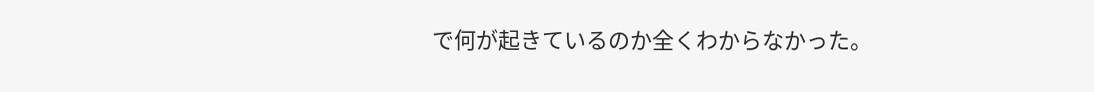で何が起きているのか全くわからなかった。